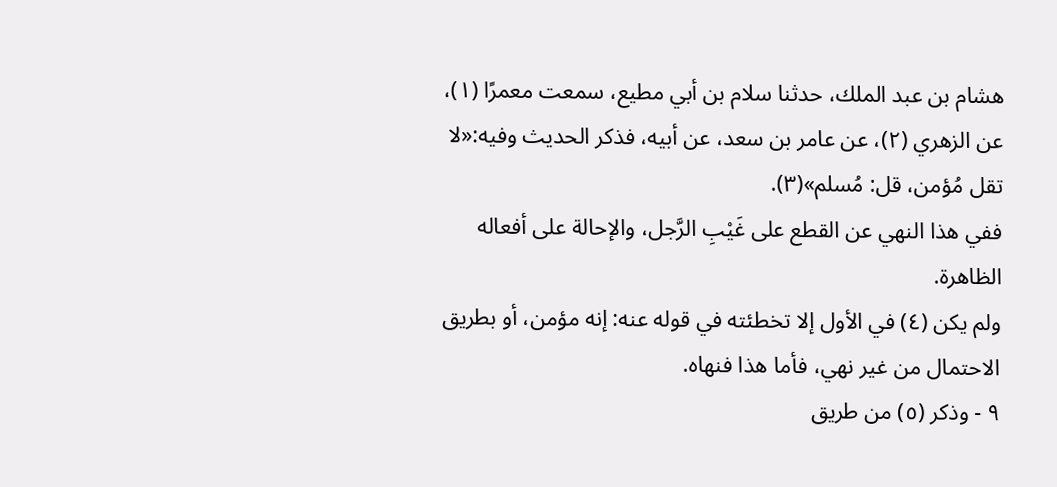هشام بن عبد الملك، حدثنا سلام بن أبي مطيع، سمعت معمرًا (١)، عن الزهري (٢)، عن عامر بن سعد، عن أبيه، فذكر الحديث وفيه:«لا تقل مُؤمن، قل: مُسلم»(٣).
ففي هذا النهي عن القطع على غَيْبِ الرَّجل، والإحالة على أفعاله الظاهرة.
ولم يكن (٤) في الأول إلا تخطئته في قوله عنه: إنه مؤمن، أو بطريق الاحتمال من غير نهي، فأما هذا فنهاه.
٩ - وذكر (٥) من طريق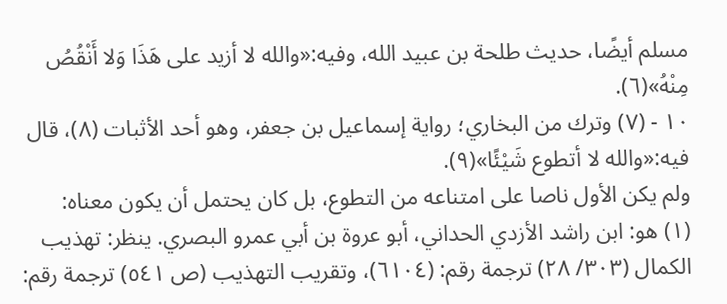مسلم أيضًا، حديث طلحة بن عبيد الله، وفيه:«والله لا أزيد على هَذَا وَلا أَنْقُصُ مِنْهُ»(٦).
١٠ - (٧) وترك من البخاري؛ رواية إسماعيل بن جعفر، وهو أحد الأثبات (٨)، قال فيه:«والله لا أتطوع شَيْئًا»(٩).
ولم يكن الأول ناصا على امتناعه من التطوع، بل كان يحتمل أن يكون معناه:
(١) هو: ابن راشد الأزدي الحداني، أبو عروة بن أبي عمرو البصري. ينظر: تهذيب الكمال (٣٠٣/ ٢٨) ترجمة رقم: (٦١٠٤)، وتقريب التهذيب (ص ٥٤١) ترجمة رقم: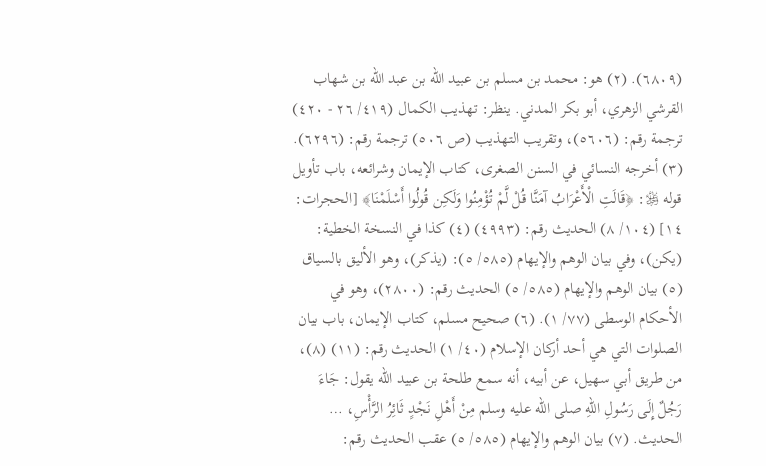(٦٨٠٩). (٢) هو: محمد بن مسلم بن عبيد الله بن عبد الله بن شهاب القرشي الزهري، أبو بكر المدني. ينظر: تهذيب الكمال (٤١٩/ ٢٦ - ٤٢٠) ترجمة رقم: (٥٦٠٦)، وتقريب التهذيب (ص ٥٠٦) ترجمة رقم: (٦٢٩٦). (٣) أخرجه النسائي في السنن الصغرى، كتاب الإيمان وشرائعه، باب تأويل قوله ﷿: ﴿قَالَتِ الْأَعْرَابُ آمَنَّا قُلْ لَّمْ تُؤْمِنُوا وَلَكِن قُولُوا أَسْلَمْنَا﴾ [الحجرات: ١٤] (١٠٤/ ٨) الحديث رقم: (٤٩٩٣) (٤) كذا في النسخة الخطية: (يكن)، وفي بيان الوهم والإيهام (٥٨٥/ ٥): (يذكر)، وهو الأليق بالسياق (٥) بيان الوهم والإيهام (٥٨٥/ ٥) الحديث رقم: (٢٨٠٠)، وهو في الأحكام الوسطى (٧٧/ ١). (٦) صحيح مسلم، كتاب الإيمان، باب بيان الصلوات التي هي أحد أركان الإسلام (٤٠/ ١) الحديث رقم: (١١) (٨)، من طريق أبي سهيل، عن أبيه، أنه سمع طلحة بن عبيد الله يقول: جَاءَ رَجُلٌ إِلَى رَسُولِ اللهِ صلى الله عليه وسلم مِنْ أَهْلِ نَجْدٍ ثَائِرُ الرَّأْسِ، … الحديث. (٧) بيان الوهم والإيهام (٥٨٥/ ٥) عقب الحديث رقم: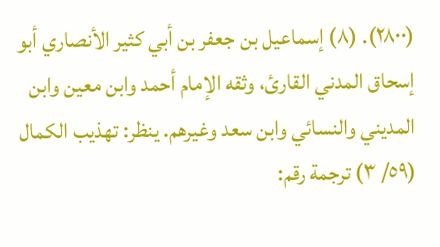(٢٨٠٠). (٨) إسماعيل بن جعفر بن أبي كثير الأنصاري أبو إسحاق المدني القارئ، وثقه الإمام أحمد وابن معين وابن المديني والنسائي وابن سعد وغيرهم. ينظر: تهذيب الكمال (٥٩/ ٣) ترجمة رقم: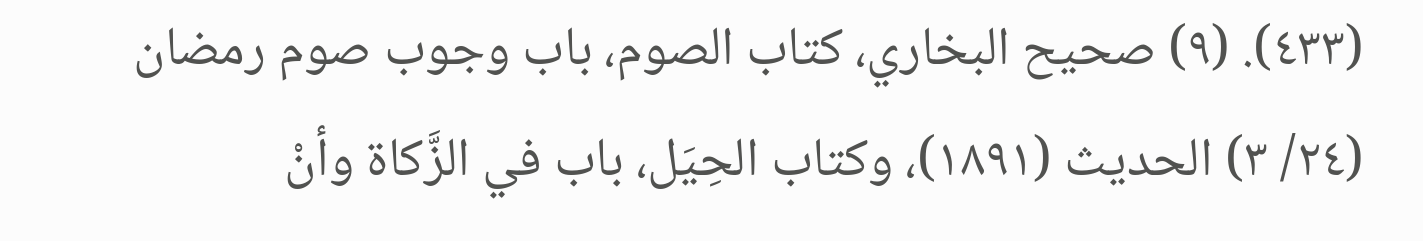(٤٣٣). (٩) صحيح البخاري، كتاب الصوم، باب وجوب صوم رمضان (٢٤/ ٣) الحديث (١٨٩١)، وكتاب الحِيَل، باب في الزَّكاة وأنْ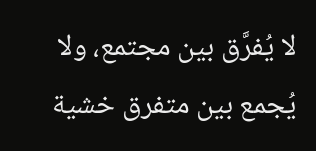لا يُفرَّق بين مجتمع، ولا يُجمع بين متفرق خشية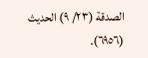الصدقة (٢٣/ ٩) الحديث (٦٩٥٦).